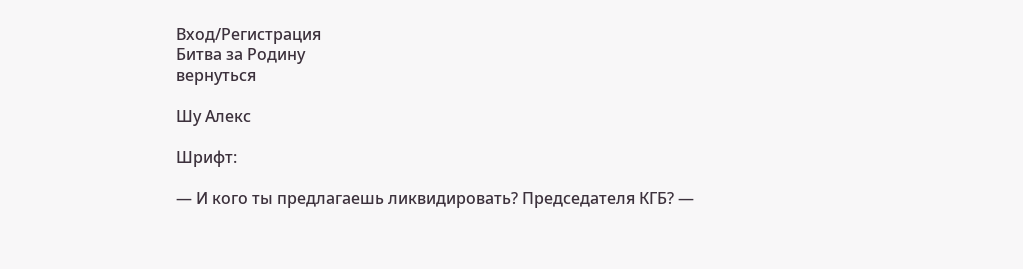Вход/Регистрация
Битва за Родину
вернуться

Шу Алекс

Шрифт:

— И кого ты предлагаешь ликвидировать? Председателя КГБ? —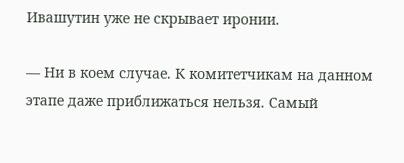Ивашутин уже не скрывает иронии.

— Ни в коем случае. К комитетчикам на данном этапе даже приближаться нельзя. Самый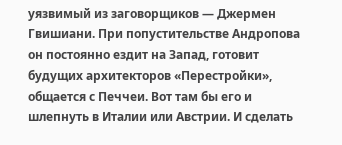уязвимый из заговорщиков — Джермен Гвишиани. При попустительстве Андропова он постоянно ездит на Запад, готовит будущих архитекторов «Перестройки», общается с Печчеи. Вот там бы его и шлепнуть в Италии или Австрии. И сделать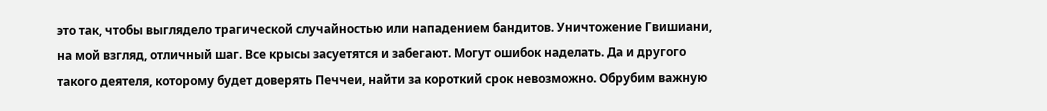это так, чтобы выглядело трагической случайностью или нападением бандитов. Уничтожение Гвишиани, на мой взгляд, отличный шаг. Все крысы засуетятся и забегают. Могут ошибок наделать. Да и другого такого деятеля, которому будет доверять Печчеи, найти за короткий срок невозможно. Обрубим важную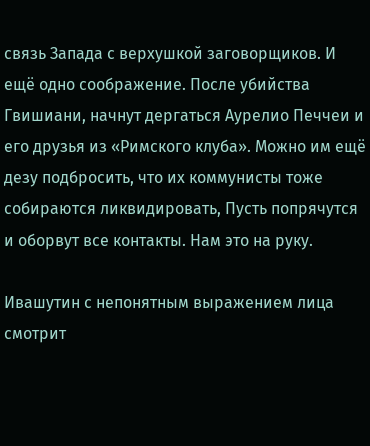связь Запада с верхушкой заговорщиков. И ещё одно соображение. После убийства Гвишиани, начнут дергаться Аурелио Печчеи и его друзья из «Римского клуба». Можно им ещё дезу подбросить, что их коммунисты тоже собираются ликвидировать, Пусть попрячутся и оборвут все контакты. Нам это на руку.

Ивашутин с непонятным выражением лица смотрит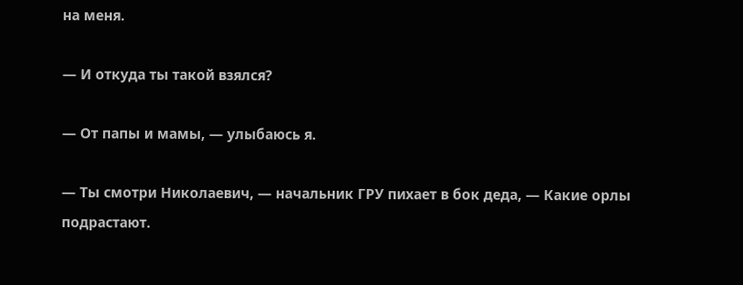на меня.

— И откуда ты такой взялся?

— От папы и мамы, — улыбаюсь я.

— Ты смотри Николаевич, — начальник ГРУ пихает в бок деда, — Какие орлы подрастают.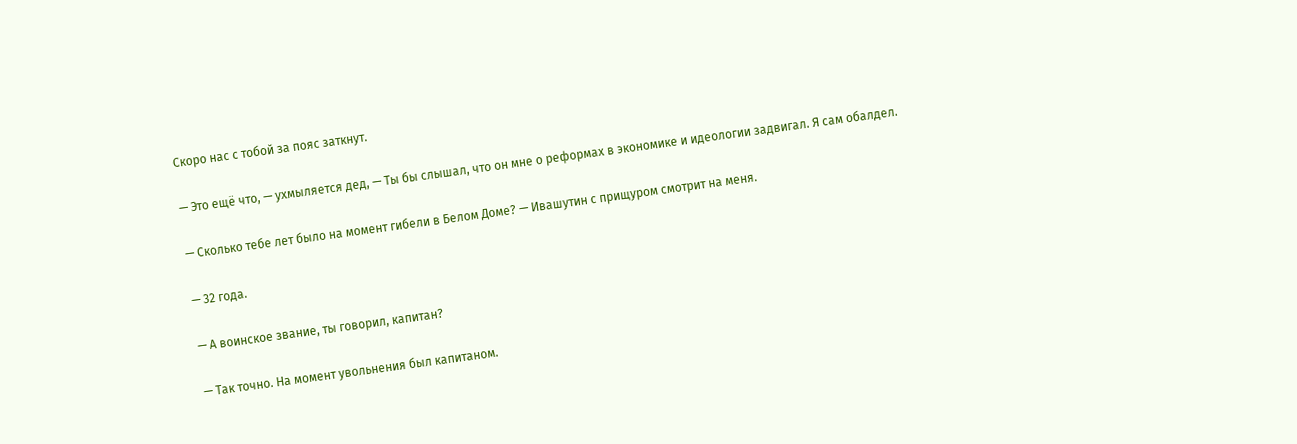Скоро нас с тобой за пояс заткнут.

— Это ещё что, — ухмыляется дед, — Ты бы слышал, что он мне о реформах в экономике и идеологии задвигал. Я сам обалдел.

— Сколько тебе лет было на момент гибели в Белом Доме? — Ивашутин с прищуром смотрит на меня.

— 32 года.

— А воинское звание, ты говорил, капитан?

— Так точно. На момент увольнения был капитаном.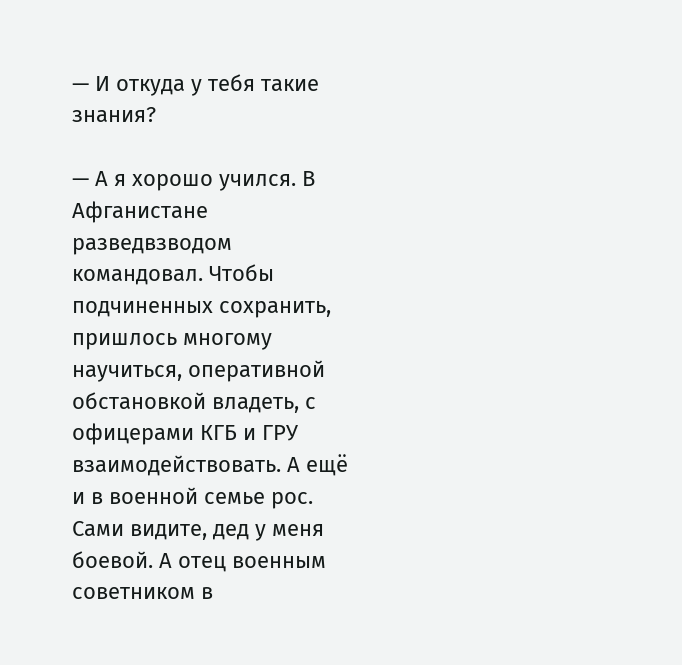— И откуда у тебя такие знания?

— А я хорошо учился. В Афганистане разведвзводом командовал. Чтобы подчиненных сохранить, пришлось многому научиться, оперативной обстановкой владеть, с офицерами КГБ и ГРУ взаимодействовать. А ещё и в военной семье рос. Сами видите, дед у меня боевой. А отец военным советником в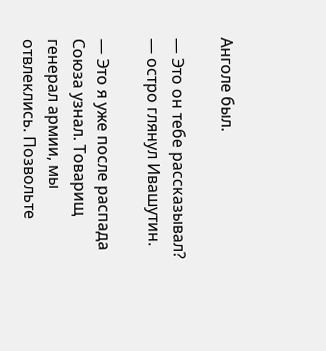Анголе был.

— Это он тебе рассказывал? — остро глянул Ивашутин.

— Это я уже после распада Союза узнал. Товарищ генерал армии, мы отвлеклись. Позвольте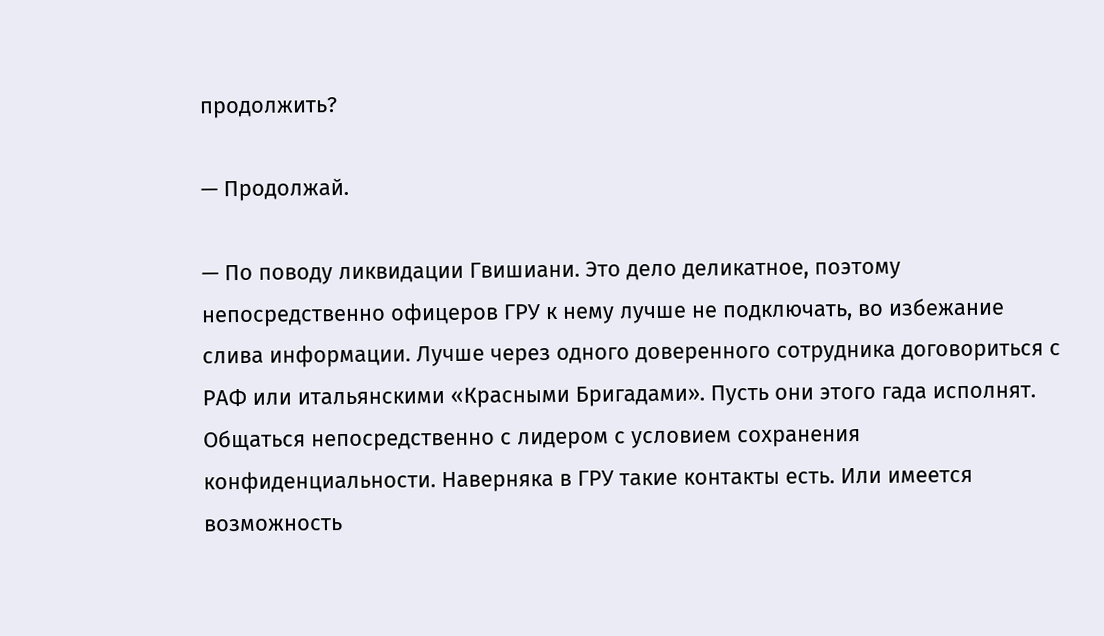продолжить?

— Продолжай.

— По поводу ликвидации Гвишиани. Это дело деликатное, поэтому непосредственно офицеров ГРУ к нему лучше не подключать, во избежание слива информации. Лучше через одного доверенного сотрудника договориться с РАФ или итальянскими «Красными Бригадами». Пусть они этого гада исполнят. Общаться непосредственно с лидером с условием сохранения конфиденциальности. Наверняка в ГРУ такие контакты есть. Или имеется возможность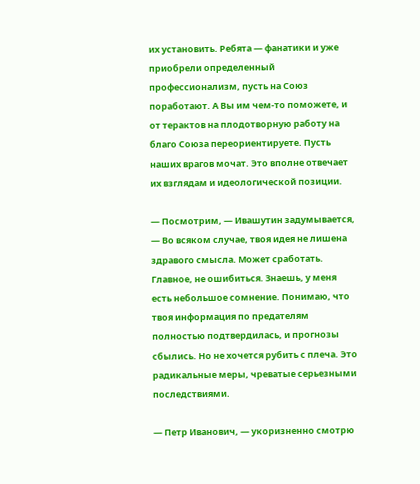их установить. Ребята — фанатики и уже приобрели определенный профессионализм, пусть на Союз поработают. А Вы им чем-то поможете, и от терактов на плодотворную работу на благо Союза переориентируете. Пусть наших врагов мочат. Это вполне отвечает их взглядам и идеологической позиции.

— Посмотрим, — Ивашутин задумывается, — Во всяком случае, твоя идея не лишена здравого смысла. Может сработать. Главное, не ошибиться. Знаешь, у меня есть небольшое сомнение. Понимаю, что твоя информация по предателям полностью подтвердилась, и прогнозы сбылись. Но не хочется рубить с плеча. Это радикальные меры, чреватые серьезными последствиями.

— Петр Иванович, — укоризненно смотрю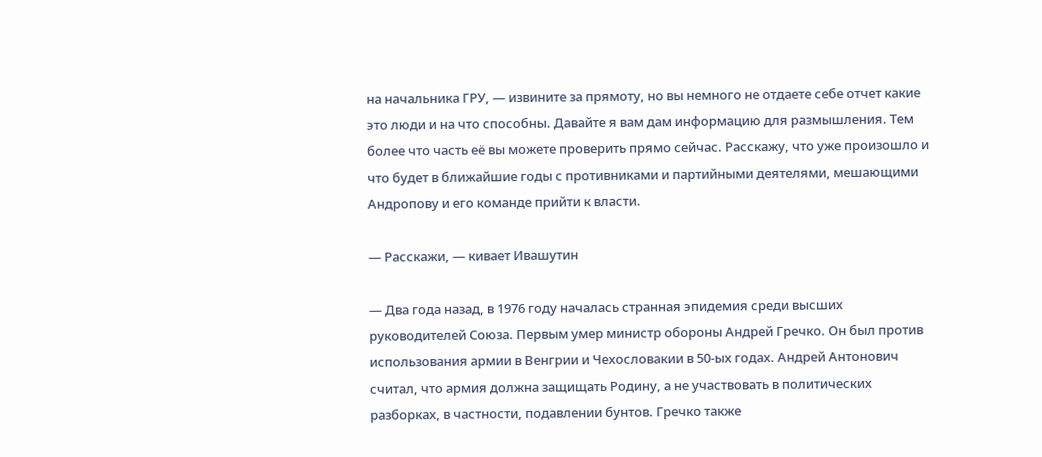на начальника ГРУ, — извините за прямоту, но вы немного не отдаете себе отчет какие это люди и на что способны. Давайте я вам дам информацию для размышления. Тем более что часть её вы можете проверить прямо сейчас. Расскажу, что уже произошло и что будет в ближайшие годы с противниками и партийными деятелями, мешающими Андропову и его команде прийти к власти.

— Расскажи, — кивает Ивашутин

— Два года назад, в 1976 году началась странная эпидемия среди высших руководителей Союза. Первым умер министр обороны Андрей Гречко. Он был против использования армии в Венгрии и Чехословакии в 50-ых годах. Андрей Антонович считал, что армия должна защищать Родину, а не участвовать в политических разборках, в частности, подавлении бунтов. Гречко также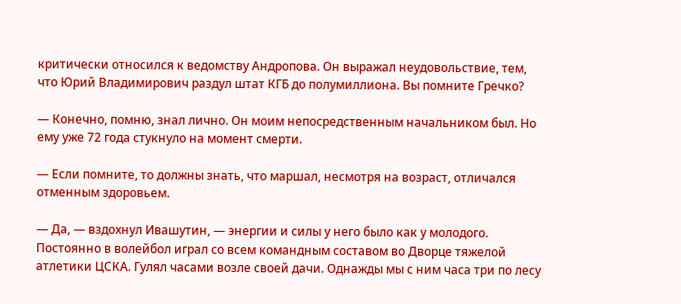критически относился к ведомству Андропова. Он выражал неудовольствие, тем, что Юрий Владимирович раздул штат КГБ до полумиллиона. Вы помните Гречко?

— Конечно, помню, знал лично. Он моим непосредственным начальником был. Но ему уже 72 года стукнуло на момент смерти.

— Если помните, то должны знать, что маршал, несмотря на возраст, отличался отменным здоровьем.

— Да, — вздохнул Ивашутин, — энергии и силы у него было как у молодого. Постоянно в волейбол играл со всем командным составом во Дворце тяжелой атлетики ЦСКА. Гулял часами возле своей дачи. Однажды мы с ним часа три по лесу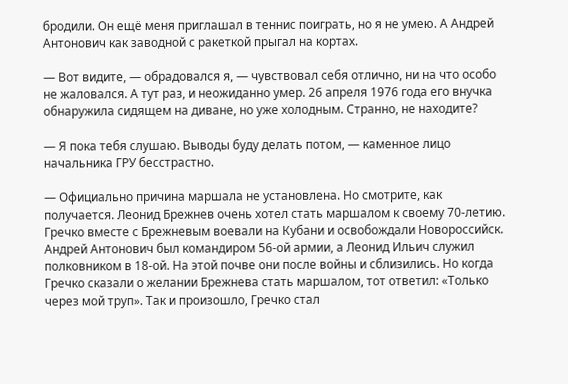бродили. Он ещё меня приглашал в теннис поиграть, но я не умею. А Андрей Антонович как заводной с ракеткой прыгал на кортах.

— Вот видите, — обрадовался я, — чувствовал себя отлично, ни на что особо не жаловался. А тут раз, и неожиданно умер. 26 апреля 1976 года его внучка обнаружила сидящем на диване, но уже холодным. Странно, не находите?

— Я пока тебя слушаю. Выводы буду делать потом, — каменное лицо начальника ГРУ бесстрастно.

— Официально причина маршала не установлена. Но смотрите, как получается. Леонид Брежнев очень хотел стать маршалом к своему 70-летию. Гречко вместе с Брежневым воевали на Кубани и освобождали Новороссийск. Андрей Антонович был командиром 56-ой армии, а Леонид Ильич служил полковником в 18-ой. На этой почве они после войны и сблизились. Но когда Гречко сказали о желании Брежнева стать маршалом, тот ответил: «Только через мой труп». Так и произошло, Гречко стал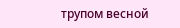трупом весной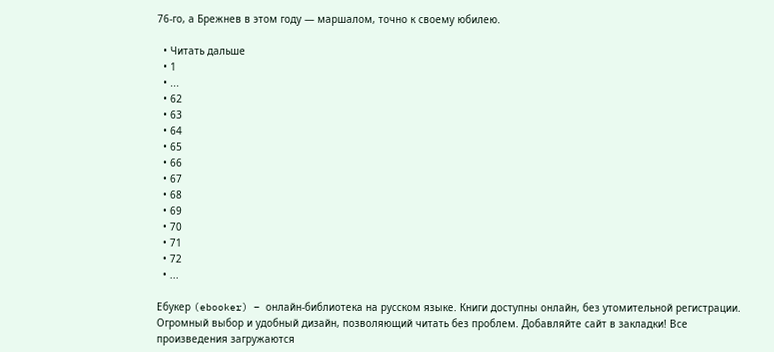76-го, а Брежнев в этом году — маршалом, точно к своему юбилею.

  • Читать дальше
  • 1
  • ...
  • 62
  • 63
  • 64
  • 65
  • 66
  • 67
  • 68
  • 69
  • 70
  • 71
  • 72
  • ...

Ебукер (ebooker) – онлайн-библиотека на русском языке. Книги доступны онлайн, без утомительной регистрации. Огромный выбор и удобный дизайн, позволяющий читать без проблем. Добавляйте сайт в закладки! Все произведения загружаются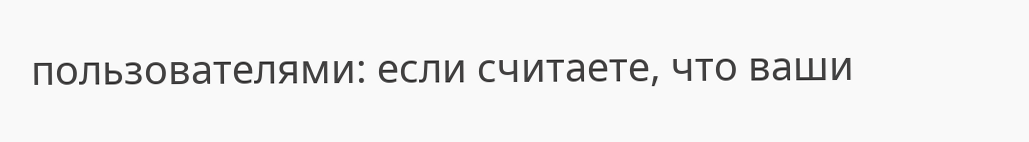пользователями: если считаете, что ваши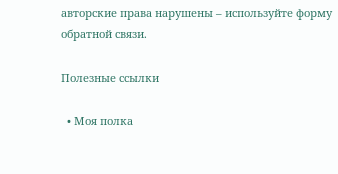авторские права нарушены – используйте форму обратной связи.

Полезные ссылки

  • Моя полка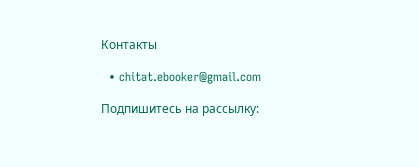Контакты

  • chitat.ebooker@gmail.com

Подпишитесь на рассылку: